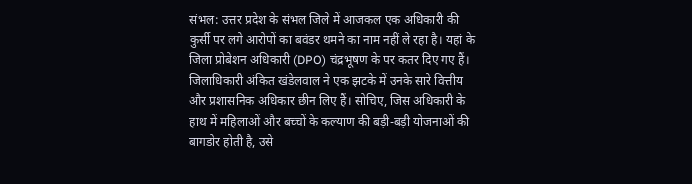संभल: उत्तर प्रदेश के संभल जिले में आजकल एक अधिकारी की कुर्सी पर लगे आरोपों का बवंडर थमने का नाम नहीं ले रहा है। यहां के जिला प्रोबेशन अधिकारी (DPO) चंद्रभूषण के पर कतर दिए गए हैं। जिलाधिकारी अंकित खंडेलवाल ने एक झटके में उनके सारे वित्तीय और प्रशासनिक अधिकार छीन लिए हैं। सोचिए, जिस अधिकारी के हाथ में महिलाओं और बच्चों के कल्याण की बड़ी-बड़ी योजनाओं की बागडोर होती है, उसे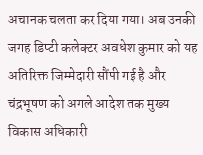अचानक चलता कर दिया गया। अब उनकी जगह डिप्टी कलेक्टर अवधेश कुमार को यह अतिरिक्त जिम्मेदारी सौंपी गई है और चंद्रभूषण को अगले आदेश तक मुख्य विकास अधिकारी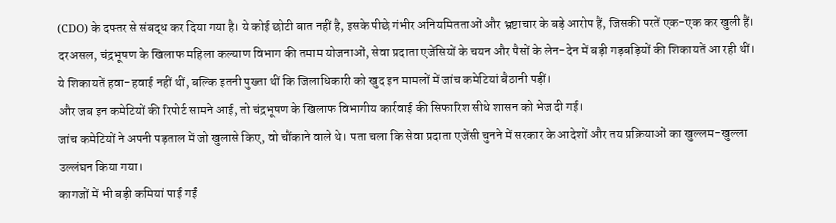(CDO) के दफ्तर से संबद्ध कर दिया गया है। ये कोई छोटी बात नहीं है, इसके पीछे गंभीर अनियमितताओं और भ्रष्टाचार के बड़े आरोप हैं, जिसकी परतें एक-एक कर खुली हैं।
दरअसल, चंद्रभूषण के खिलाफ महिला कल्याण विभाग की तमाम योजनाओं, सेवा प्रदाता एजेंसियों के चयन और पैसों के लेन-देन में बड़ी गड़बड़ियों की शिकायतें आ रही थीं। ये शिकायतें हवा-हवाई नहीं थीं, बल्कि इतनी पुख्ता थीं कि जिलाधिकारी को खुद इन मामलों में जांच कमेटियां बैठानी पड़ीं।
और जब इन कमेटियों की रिपोर्ट सामने आई, तो चंद्रभूषण के खिलाफ विभागीय कार्रवाई की सिफारिश सीधे शासन को भेज दी गई।
जांच कमेटियों ने अपनी पड़ताल में जो खुलासे किए, वो चौंकाने वाले थे। पता चला कि सेवा प्रदाता एजेंसी चुनने में सरकार के आदेशों और तय प्रक्रियाओं का खुल्लम-खुल्ला उल्लंघन किया गया।
कागजों में भी बड़ी कमियां पाई गईं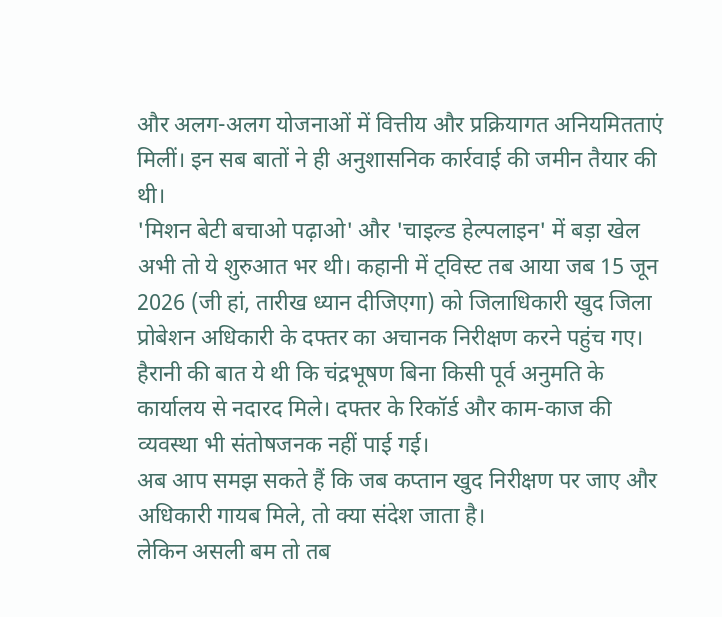और अलग-अलग योजनाओं में वित्तीय और प्रक्रियागत अनियमितताएं मिलीं। इन सब बातों ने ही अनुशासनिक कार्रवाई की जमीन तैयार की थी।
'मिशन बेटी बचाओ पढ़ाओ' और 'चाइल्ड हेल्पलाइन' में बड़ा खेल
अभी तो ये शुरुआत भर थी। कहानी में ट्विस्ट तब आया जब 15 जून 2026 (जी हां, तारीख ध्यान दीजिएगा) को जिलाधिकारी खुद जिला प्रोबेशन अधिकारी के दफ्तर का अचानक निरीक्षण करने पहुंच गए।
हैरानी की बात ये थी कि चंद्रभूषण बिना किसी पूर्व अनुमति के कार्यालय से नदारद मिले। दफ्तर के रिकॉर्ड और काम-काज की व्यवस्था भी संतोषजनक नहीं पाई गई।
अब आप समझ सकते हैं कि जब कप्तान खुद निरीक्षण पर जाए और अधिकारी गायब मिले, तो क्या संदेश जाता है।
लेकिन असली बम तो तब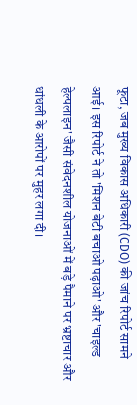फूटा, जब मुख्य विकास अधिकारी (CDO) की जांच रिपोर्ट सामने आई। इस रिपोर्ट ने तो 'मिशन बेटी बचाओ पढ़ाओ' और 'चाइल्ड हेल्पलाइन' जैसी संवेदनशील योजनाओं में बड़े पैमाने पर भ्रष्टाचार और धांधली के आरोपों पर मुहर लगा दी।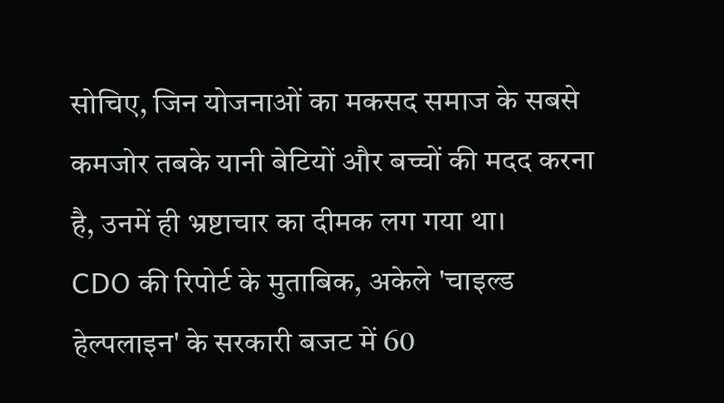सोचिए, जिन योजनाओं का मकसद समाज के सबसे कमजोर तबके यानी बेटियों और बच्चों की मदद करना है, उनमें ही भ्रष्टाचार का दीमक लग गया था।
CDO की रिपोर्ट के मुताबिक, अकेले 'चाइल्ड हेल्पलाइन' के सरकारी बजट में 60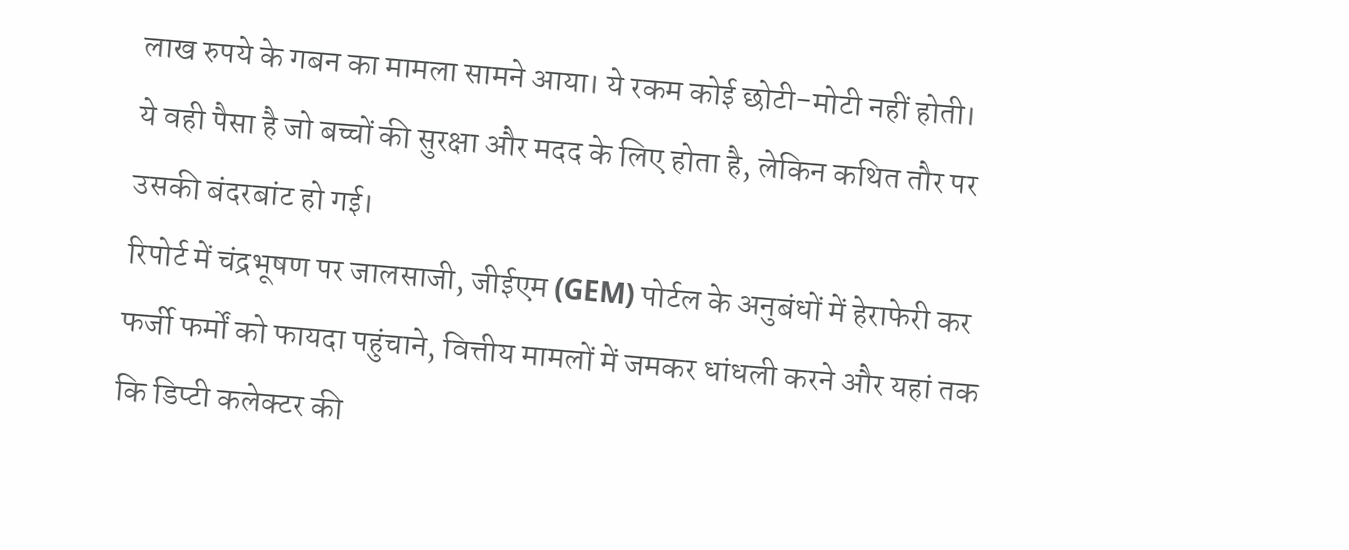लाख रुपये के गबन का मामला सामने आया। ये रकम कोई छोटी-मोटी नहीं होती।
ये वही पैसा है जो बच्चों की सुरक्षा और मदद के लिए होता है, लेकिन कथित तौर पर उसकी बंदरबांट हो गई।
रिपोर्ट में चंद्रभूषण पर जालसाजी, जीईएम (GEM) पोर्टल के अनुबंधों में हेराफेरी कर फर्जी फर्मों को फायदा पहुंचाने, वित्तीय मामलों में जमकर धांधली करने और यहां तक कि डिप्टी कलेक्टर की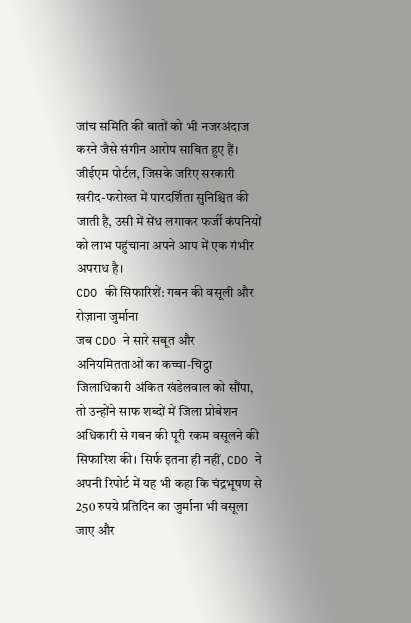जांच समिति की बातों को भी नजरअंदाज करने जैसे संगीन आरोप साबित हुए हैं। जीईएम पोर्टल, जिसके जरिए सरकारी खरीद-फरोख्त में पारदर्शिता सुनिश्चित की जाती है, उसी में सेंध लगाकर फर्जी कंपनियों को लाभ पहुंचाना अपने आप में एक गंभीर अपराध है।
CDO की सिफारिशें: गबन की वसूली और रोज़ाना जुर्माना
जब CDO ने सारे सबूत और अनियमितताओं का कच्चा-चिट्ठा जिलाधिकारी अंकित खंडेलवाल को सौंपा, तो उन्होंने साफ शब्दों में जिला प्रोबेशन अधिकारी से गबन की पूरी रकम वसूलने की सिफारिश की। सिर्फ इतना ही नहीं, CDO ने अपनी रिपोर्ट में यह भी कहा कि चंद्रभूषण से 250 रुपये प्रतिदिन का जुर्माना भी वसूला जाए और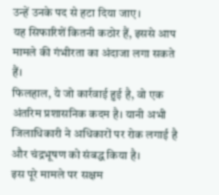उन्हें उनके पद से हटा दिया जाए।
यह सिफारिशें कितनी कठोर हैं, इससे आप मामले की गंभीरता का अंदाजा लगा सकते हैं।
फिलहाल, ये जो कार्रवाई हुई है, वो एक अंतरिम प्रशासनिक कदम है। यानी अभी जिलाधिकारी ने अधिकारों पर रोक लगाई है और चंद्रभूषण को संबद्ध किया है।
इस पूरे मामले पर सक्षम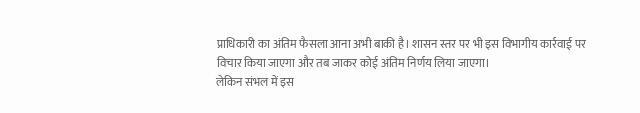प्राधिकारी का अंतिम फैसला आना अभी बाकी है। शासन स्तर पर भी इस विभागीय कार्रवाई पर विचार किया जाएगा और तब जाकर कोई अंतिम निर्णय लिया जाएगा।
लेकिन संभल में इस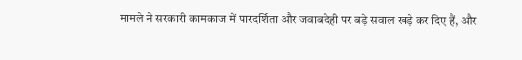मामले ने सरकारी कामकाज में पारदर्शिता और जवाबदेही पर बड़े सवाल खड़े कर दिए हैं, और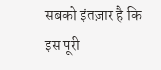सबको इंतज़ार है कि इस पूरी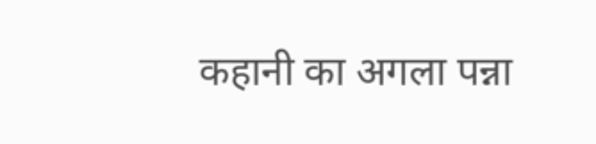कहानी का अगला पन्ना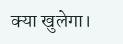क्या खुलेगा।